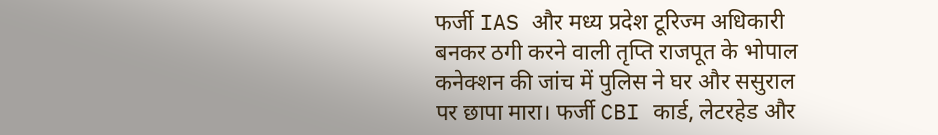फर्जी IAS और मध्य प्रदेश टूरिज्म अधिकारी बनकर ठगी करने वाली तृप्ति राजपूत के भोपाल कनेक्शन की जांच में पुलिस ने घर और ससुराल पर छापा मारा। फर्जी CBI कार्ड, लेटरहेड और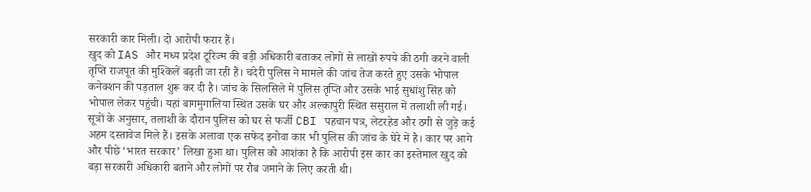सरकारी कार मिली। दो आरोपी फरार हैं।
खुद को IAS और मध्य प्रदेश टूरिज्म की बड़ी अधिकारी बताकर लोगों से लाखों रुपये की ठगी करने वाली तृप्ति राजपूत की मुश्किलें बढ़ती जा रही हैं। चंदेरी पुलिस ने मामले की जांच तेज करते हुए उसके भोपाल कनेक्शन की पड़ताल शुरू कर दी है। जांच के सिलसिले में पुलिस तृप्ति और उसके भाई सुधांशु सिंह को भोपाल लेकर पहुंची। यहां बागमुगालिया स्थित उसके घर और अल्कापुरी स्थित ससुराल में तलाशी ली गई।
सूत्रों के अनुसार, तलाशी के दौरान पुलिस को घर से फर्जी CBI पहचान पत्र, लेटरहेड और ठगी से जुड़े कई अहम दस्तावेज मिले हैं। इसके अलावा एक सफेद इनोवा कार भी पुलिस की जांच के घेरे में है। कार पर आगे और पीछे ‘भारत सरकार’ लिखा हुआ था। पुलिस को आशंका है कि आरोपी इस कार का इस्तेमाल खुद को बड़ा सरकारी अधिकारी बताने और लोगों पर रौब जमाने के लिए करती थी।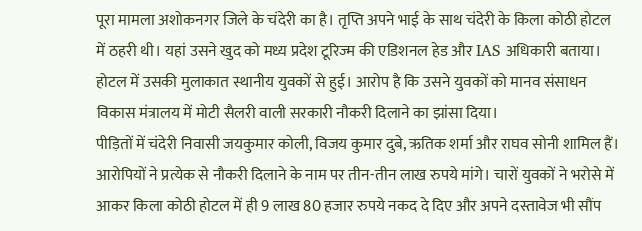पूरा मामला अशोकनगर जिले के चंदेरी का है। तृप्ति अपने भाई के साथ चंदेरी के किला कोठी होटल में ठहरी थी। यहां उसने खुद को मध्य प्रदेश टूरिज्म की एडिशनल हेड और IAS अधिकारी बताया। होटल में उसकी मुलाकात स्थानीय युवकों से हुई। आरोप है कि उसने युवकों को मानव संसाधन विकास मंत्रालय में मोटी सैलरी वाली सरकारी नौकरी दिलाने का झांसा दिया।
पीड़ितों में चंदेरी निवासी जयकुमार कोली, विजय कुमार दुबे, ऋतिक शर्मा और राघव सोनी शामिल हैं। आरोपियों ने प्रत्येक से नौकरी दिलाने के नाम पर तीन-तीन लाख रुपये मांगे। चारों युवकों ने भरोसे में आकर किला कोठी होटल में ही 9 लाख 80 हजार रुपये नकद दे दिए और अपने दस्तावेज भी सौंप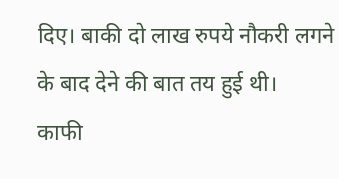दिए। बाकी दो लाख रुपये नौकरी लगने के बाद देने की बात तय हुई थी।
काफी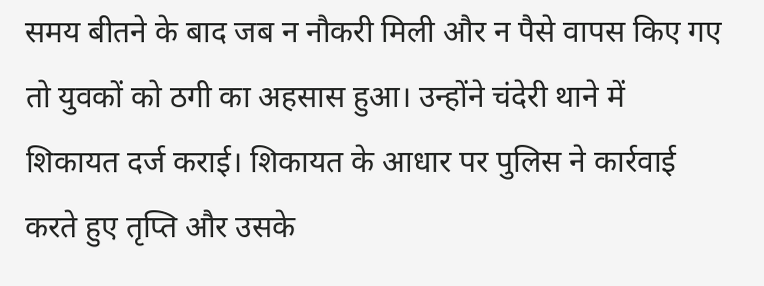समय बीतने के बाद जब न नौकरी मिली और न पैसे वापस किए गए तो युवकों को ठगी का अहसास हुआ। उन्होंने चंदेरी थाने में शिकायत दर्ज कराई। शिकायत के आधार पर पुलिस ने कार्रवाई करते हुए तृप्ति और उसके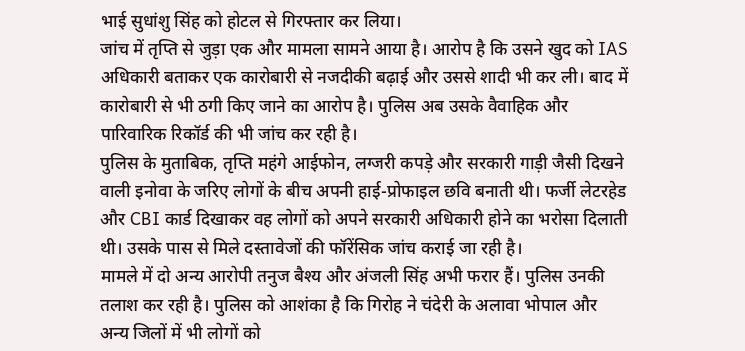भाई सुधांशु सिंह को होटल से गिरफ्तार कर लिया।
जांच में तृप्ति से जुड़ा एक और मामला सामने आया है। आरोप है कि उसने खुद को IAS अधिकारी बताकर एक कारोबारी से नजदीकी बढ़ाई और उससे शादी भी कर ली। बाद में कारोबारी से भी ठगी किए जाने का आरोप है। पुलिस अब उसके वैवाहिक और पारिवारिक रिकॉर्ड की भी जांच कर रही है।
पुलिस के मुताबिक, तृप्ति महंगे आईफोन, लग्जरी कपड़े और सरकारी गाड़ी जैसी दिखने वाली इनोवा के जरिए लोगों के बीच अपनी हाई-प्रोफाइल छवि बनाती थी। फर्जी लेटरहेड और CBI कार्ड दिखाकर वह लोगों को अपने सरकारी अधिकारी होने का भरोसा दिलाती थी। उसके पास से मिले दस्तावेजों की फॉरेंसिक जांच कराई जा रही है।
मामले में दो अन्य आरोपी तनुज बैश्य और अंजली सिंह अभी फरार हैं। पुलिस उनकी तलाश कर रही है। पुलिस को आशंका है कि गिरोह ने चंदेरी के अलावा भोपाल और अन्य जिलों में भी लोगों को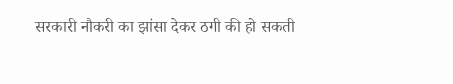सरकारी नौकरी का झांसा देकर ठगी की हो सकती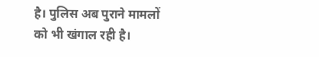है। पुलिस अब पुराने मामलों को भी खंगाल रही है।